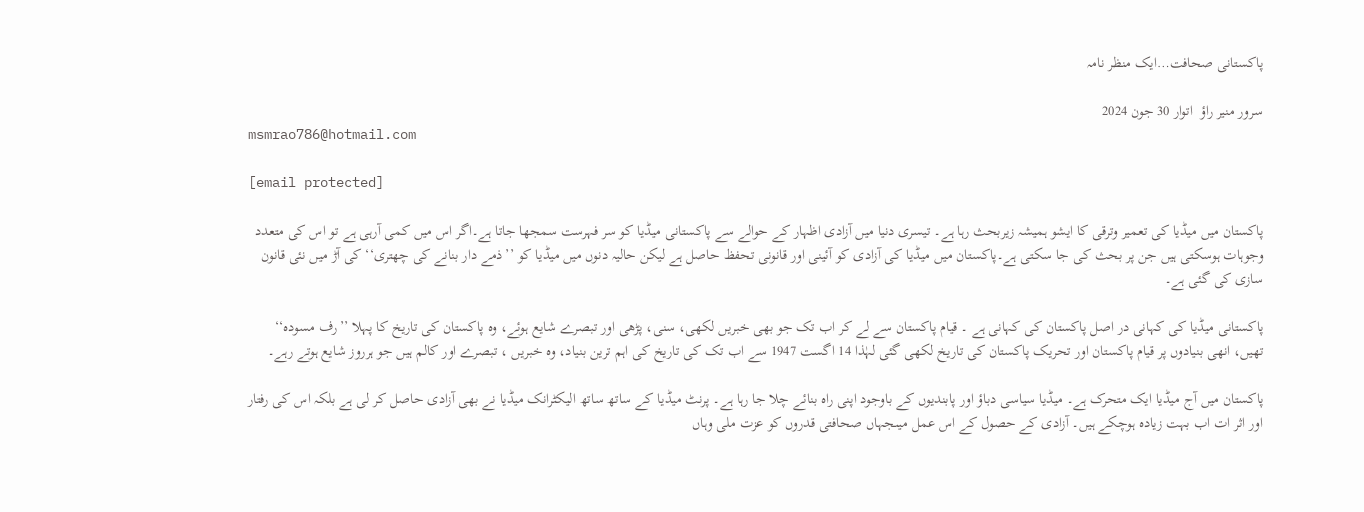پاکستانی صحافت…ایک منظر نامہ

سرور منیر راؤ  اتوار 30 جون 2024
msmrao786@hotmail.com

[email protected]

پاکستان میں میڈیا کی تعمیر وترقی کا ایشو ہمیشہ زیربحث رہا ہے۔ تیسری دنیا میں آزادی اظہار کے حوالے سے پاکستانی میڈیا کو سر فہرست سمجھا جاتا ہے۔اگر اس میں کمی آرہی ہے تو اس کی متعدد وجوہات ہوسکتی ہیں جن پر بحث کی جا سکتی ہے۔پاکستان میں میڈیا کی آزادی کو آئینی اور قانونی تحفظ حاصل ہے لیکن حالیہ دنوں میں میڈیا کو ’’ذمے دار بنانے کی چھتری‘‘ کی آڑ میں نئی قانون سازی کی گئی ہے۔

پاکستانی میڈیا کی کہانی در اصل پاکستان کی کہانی ہے ۔ قیام پاکستان سے لے کر اب تک جو بھی خبریں لکھی، سنی، پڑھی اور تبصرے شایع ہوئے، وہ پاکستان کی تاریخ کا پہلا ’’رف مسودہ‘‘ تھیں، انھی بنیادوں پر قیام پاکستان اور تحریک پاکستان کی تاریخ لکھی گئی لہٰذا 14 اگست 1947 سے اب تک کی تاریخ کی اہم ترین بنیاد، وہ خبریں ، تبصرے اور کالم ہیں جو ہرروز شایع ہوتے رہے۔

پاکستان میں آج میڈیا ایک متحرک ہے۔ میڈیا سیاسی دباؤ اور پابندیوں کے باوجود اپنی راہ بنائے چلا جا رہا ہے۔ پرنٹ میڈیا کے ساتھ ساتھ الیکٹرانک میڈیا نے بھی آزادی حاصل کر لی ہے بلکہ اس کی رفتار اور اثر ات اب بہت زیادہ ہوچکے ہیں۔ آزادی کے حصول کے اس عمل میںجہاں صحافتی قدروں کو عزت ملی وہاں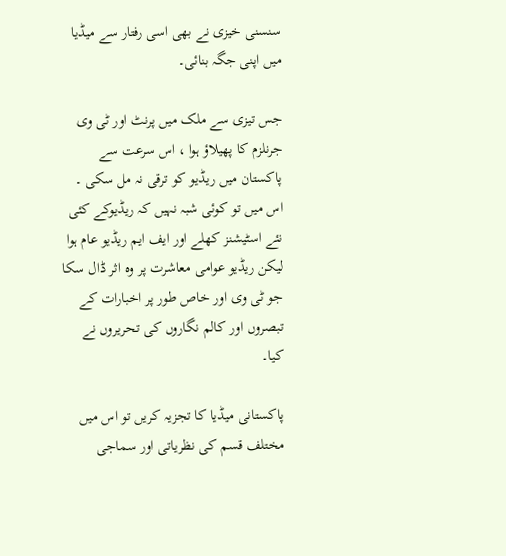سنسنی خیزی نے بھی اسی رفتار سے میڈیا میں اپنی جگہ بنائی۔

جس تیزی سے ملک میں پرنٹ اور ٹی وی جرنلزم کا پھیلاؤ ہوا ، اس سرعت سے پاکستان میں ریڈیو کو ترقی نہ مل سکی ۔ اس میں تو کوئی شبہ نہیں کہ ریڈیوکے کئی نئے اسٹیشنز کھلے اور ایف ایم ریڈیو عام ہوا لیکن ریڈیو عوامی معاشرت پر وہ اثر ڈال سکا جو ٹی وی اور خاص طور پر اخبارات کے تبصروں اور کالم نگاروں کی تحریروں نے کیا۔

پاکستانی میڈیا کا تجزیہ کریں تو اس میں مختلف قسم کی نظریاتی اور سماجی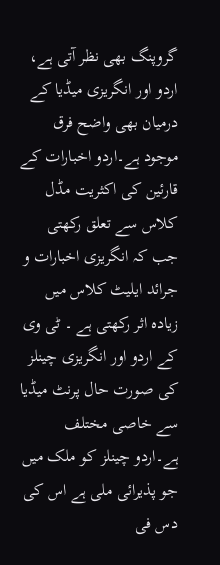گروپنگ بھی نظر آتی ہے، اردو اور انگریزی میڈیا کے درمیان بھی واضح فرق موجود ہے۔اردو اخبارات کے قارئین کی اکثریت مڈل کلاس سے تعلق رکھتی جب کہ انگریزی اخبارات و جرائد ایلیٹ کلاس میں زیادہ اثر رکھتی ہے ۔ ٹی وی کے اردو اور انگریزی چینلز کی صورت حال پرنٹ میڈیا سے خاصی مختلف ہے۔اردو چینلز کو ملک میں جو پذیرائی ملی ہے اس کی دس فی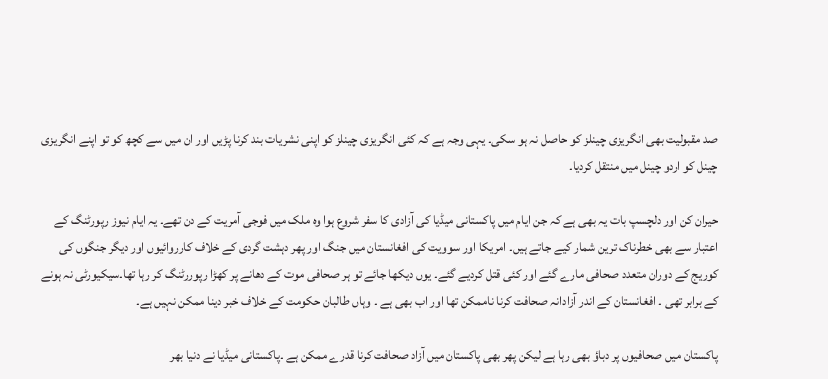صد مقبولیت بھی انگریزی چینلز کو حاصل نہ ہو سکی۔ یہی وجہ ہے کہ کئی انگریزی چینلز کو اپنی نشریات بند کرنا پڑیں اور ان میں سے کچھ کو تو اپنے انگریزی چینل کو اردو چینل میں منتقل کردیا۔

حیران کن اور دلچسپ بات یہ بھی ہے کہ جن ایام میں پاکستانی میڈیا کی آزادی کا سفر شروع ہوا وہ ملک میں فوجی آمریت کے دن تھے۔ یہ ایام نیوز رپورٹنگ کے اعتبار سے بھی خطرناک ترین شمار کیے جاتے ہیں۔ امریکا اور سوویت کی افغانستان میں جنگ اور پھر دہشت گردی کے خلاف کارروائیوں اور دیگر جنگوں کی کوریج کے دوران متعدد صحافی مارے گئے اور کئی قتل کردیے گئے۔ یوں دیکھا جائے تو ہر صحافی موت کے دھانے پر کھڑا رپوررٹنگ کر رہا تھا۔سیکیورٹی نہ ہونے کے برابر تھی ۔ افغانستان کے اندر آزادانہ صحافت کرنا ناممکن تھا اور اب بھی ہے ۔ وہاں طالبان حکومت کے خلاف خبر دینا ممکن نہیں ہے۔

پاکستان میں صحافیوں پر دباؤ بھی رہا ہے لیکن پھر بھی پاکستان میں آزاد صحافت کرنا قدرے ممکن ہے ۔پاکستانی میڈیا نے دنیا بھر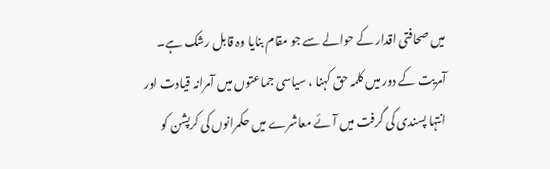میں صحافتی اقدار کے حوالے سے جو مقام بنایا وہ قابل رشک ہے۔ آمریت کے دور میں کلمہ حق کہنا ، سیاسی جماعتوں میں آمرانہ قیادت اور انتہا پسندی کی گرفت میں آئے معاشرے میں حکمرانوں کی کرپشن کو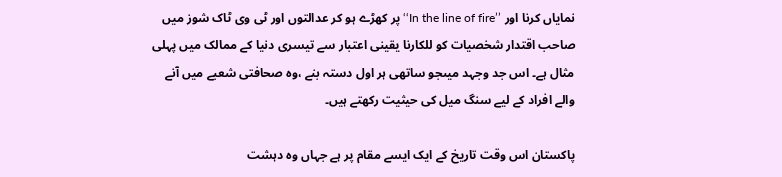نمایاں کرنا اور ’’In the line of fire‘‘ پر کھڑے ہو کر عدالتوں اور ٹی وی ٹاک شوز میں صاحب اقتدار شخصیات کو للکارنا یقینی اعتبار سے تیسری دنیا کے ممالک میں پہلی مثال ہے۔ اس جد وجہد میںجو ساتھی ہر اول دستہ بنے ،وہ صحافتی شعبے میں آنے والے افراد کے لیے سنگ میل کی حیثیت رکھتے ہیں۔

پاکستان اس وقت تاریخ کے ایک ایسے مقام پر ہے جہاں وہ دہشت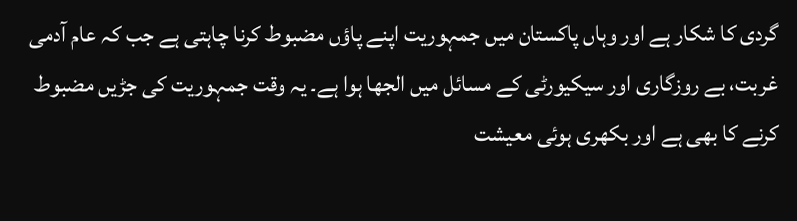گردی کا شکار ہے اور وہاں پاکستان میں جمہوریت اپنے پاؤں مضبوط کرنا چاہتی ہے جب کہ عام آدمی غربت، بے روزگاری اور سیکیورٹی کے مسائل میں الجھا ہوا ہے۔ یہ وقت جمہوریت کی جڑیں مضبوط کرنے کا بھی ہے اور بکھری ہوئی معیشت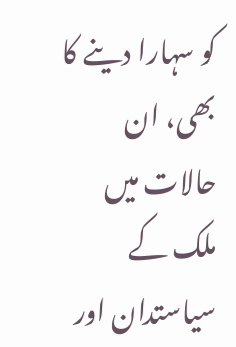کو سہارا دینے کا بھی، ان حالات میں ملک کے سیاستدان اور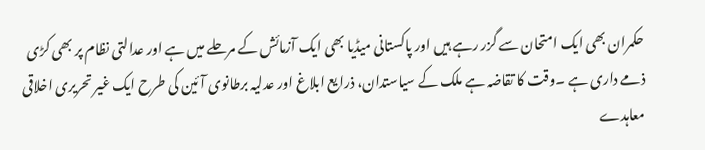حکمران بھی ایک امتحان سے گزر رہے ہیں اور پاکستانی میڈیا بھی ایک آزمائش کے مرحلے میں ہے اور عدالتی نظام پر بھی کڑی ذمے داری ہے ۔وقت کا تقاضہ ہے ملک کے سیاستدان، ذرایع ابلاغ اور عدلیہ برطانوی آئین کی طرح ایک غیر تحریری اخلاقی معاہدے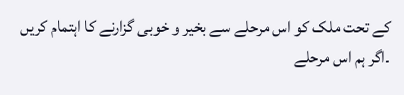کے تحت ملک کو اس مرحلے سے بخیر و خوبی گزارنے کا اہتمام کریں ۔اگر ہم اس مرحلے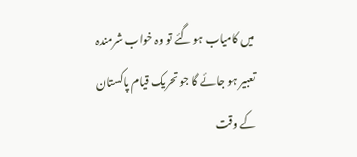میں کامیاب ہو گئے تو وہ خواب شرمندہ تعبیر ہو جائے گا جو تحریک قیام پاکستان کے وقت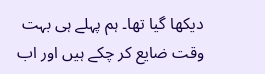دیکھا گیا تھا۔ ہم پہلے ہی بہت وقت ضایع کر چکے ہیں اور اب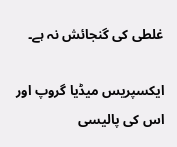غلطی کی گنجائش نہ ہے۔

ایکسپریس میڈیا گروپ اور اس کی پالیسی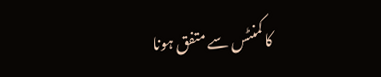کا کمنٹس سے متفق ہونا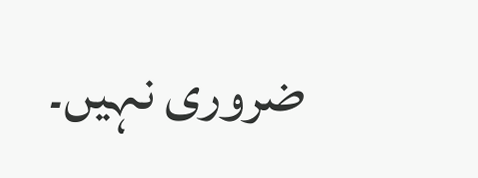ضروری نہیں۔